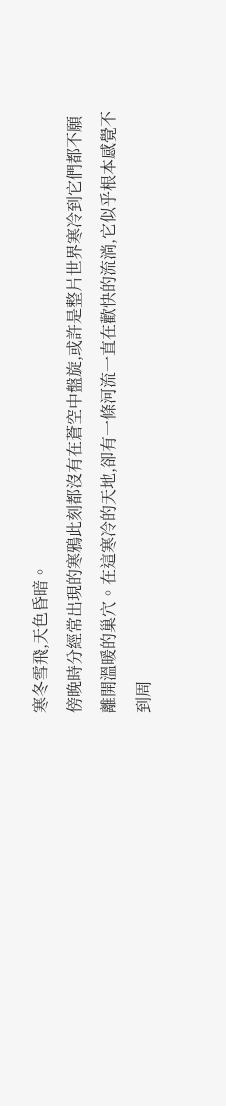寒冬雪飛,天色昏暗。
傍晚時分經常出現的寒鴉此刻都沒有在蒼空中盤旋,或許是整片世界寒冷到它們都不願離開溫暖的巢穴。在這寒冷的天地,卻有一條河流一直在歡快的流淌,它似乎根本感覺不到周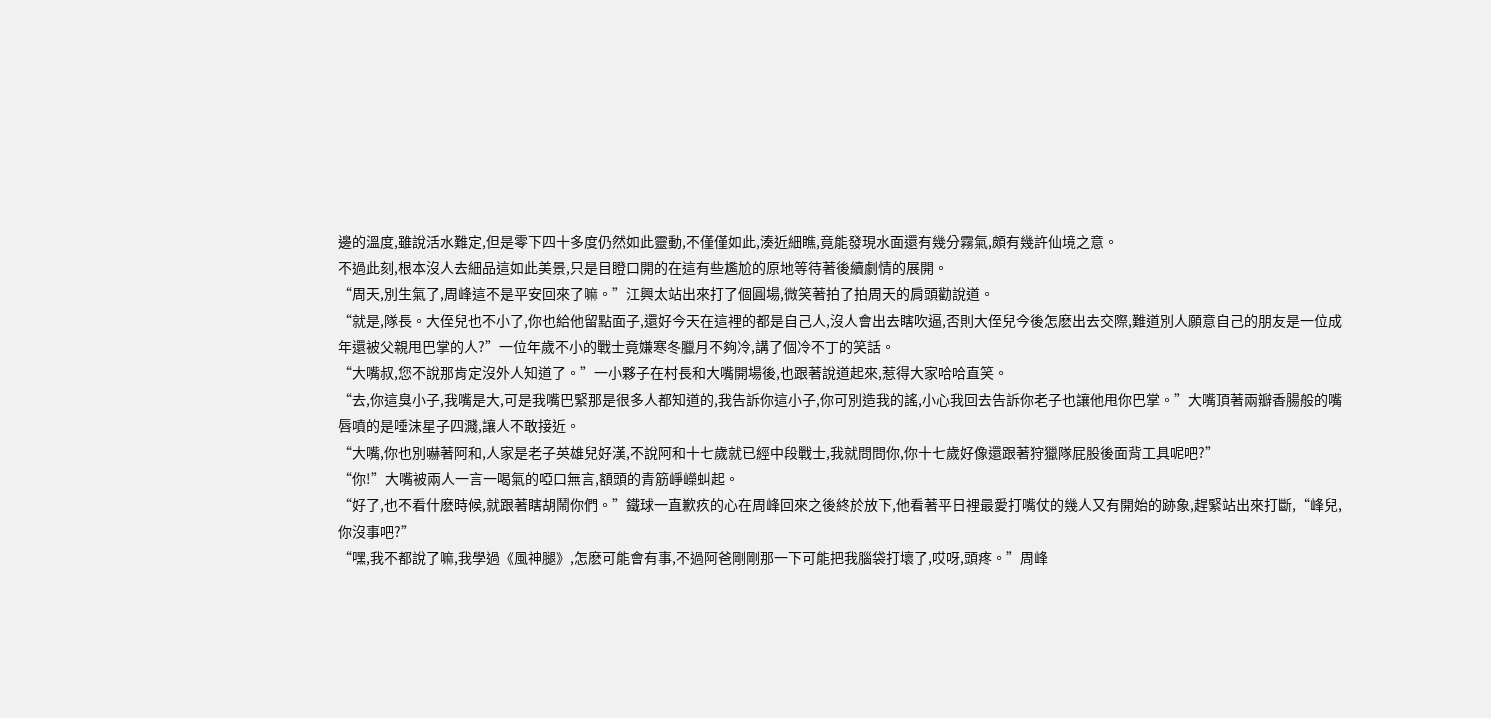邊的溫度,雖說活水難定,但是零下四十多度仍然如此靈動,不僅僅如此,湊近細瞧,竟能發現水面還有幾分霧氣,頗有幾許仙境之意。
不過此刻,根本沒人去細品這如此美景,只是目瞪口開的在這有些尷尬的原地等待著後續劇情的展開。
“周天,別生氣了,周峰這不是平安回來了嘛。”江興太站出來打了個圓場,微笑著拍了拍周天的肩頭勸說道。
“就是,隊長。大侄兒也不小了,你也給他留點面子,還好今天在這裡的都是自己人,沒人會出去瞎吹逼,否則大侄兒今後怎麽出去交際,難道別人願意自己的朋友是一位成年還被父親甩巴掌的人?”一位年歲不小的戰士竟嫌寒冬臘月不夠冷,講了個冷不丁的笑話。
“大嘴叔,您不說那肯定沒外人知道了。”一小夥子在村長和大嘴開場後,也跟著說道起來,惹得大家哈哈直笑。
“去,你這臭小子,我嘴是大,可是我嘴巴緊那是很多人都知道的,我告訴你這小子,你可別造我的謠,小心我回去告訴你老子也讓他甩你巴掌。”大嘴頂著兩瓣香腸般的嘴唇噴的是唾沫星子四濺,讓人不敢接近。
“大嘴,你也別嚇著阿和,人家是老子英雄兒好漢,不說阿和十七歲就已經中段戰士,我就問問你,你十七歲好像還跟著狩獵隊屁股後面背工具呢吧?”
“你!”大嘴被兩人一言一喝氣的啞口無言,額頭的青筋崢嶸虯起。
“好了,也不看什麽時候,就跟著瞎胡鬧你們。”鐵球一直歉疚的心在周峰回來之後終於放下,他看著平日裡最愛打嘴仗的幾人又有開始的跡象,趕緊站出來打斷,“峰兒,你沒事吧?”
“嘿,我不都說了嘛,我學過《風神腿》,怎麽可能會有事,不過阿爸剛剛那一下可能把我腦袋打壞了,哎呀,頭疼。”周峰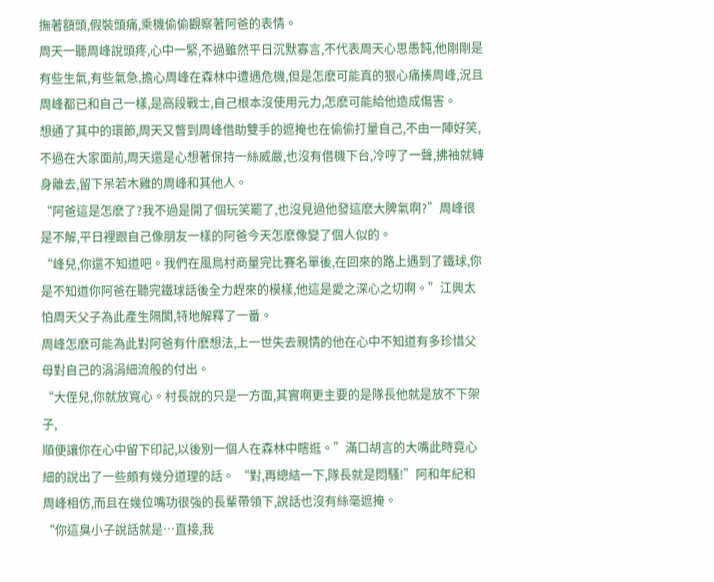撫著額頭,假裝頭痛,乘機偷偷觀察著阿爸的表情。
周天一聽周峰說頭疼,心中一緊,不過雖然平日沉默寡言,不代表周天心思愚鈍,他剛剛是有些生氣,有些氣急,擔心周峰在森林中遭遇危機,但是怎麽可能真的狠心痛揍周峰,況且周峰都已和自己一樣,是高段戰士,自己根本沒使用元力,怎麽可能給他造成傷害。
想通了其中的環節,周天又瞥到周峰借助雙手的遮掩也在偷偷打量自己,不由一陣好笑,不過在大家面前,周天還是心想著保持一絲威嚴,也沒有借機下台,冷哼了一聲,拂袖就轉身離去,留下呆若木雞的周峰和其他人。
“阿爸這是怎麽了?我不過是開了個玩笑罷了,也沒見過他發這麽大脾氣啊?”周峰很是不解,平日裡跟自己像朋友一樣的阿爸今天怎麽像變了個人似的。
“峰兒,你還不知道吧。我們在風鳥村商量完比賽名單後,在回來的路上遇到了鐵球,你是不知道你阿爸在聽完鐵球話後全力趕來的模樣,他這是愛之深心之切啊。”江興太怕周天父子為此產生隔閡,特地解釋了一番。
周峰怎麽可能為此對阿爸有什麽想法,上一世失去親情的他在心中不知道有多珍惜父母對自己的涓涓細流般的付出。
“大侄兒,你就放寬心。村長說的只是一方面,其實啊更主要的是隊長他就是放不下架子,
順便讓你在心中留下印記,以後別一個人在森林中瞎逛。”滿口胡言的大嘴此時竟心細的說出了一些頗有幾分道理的話。 “對,再總結一下,隊長就是悶騷!”阿和年紀和周峰相仿,而且在幾位嘴功很強的長輩帶領下,說話也沒有絲毫遮掩。
“你這臭小子說話就是…直接,我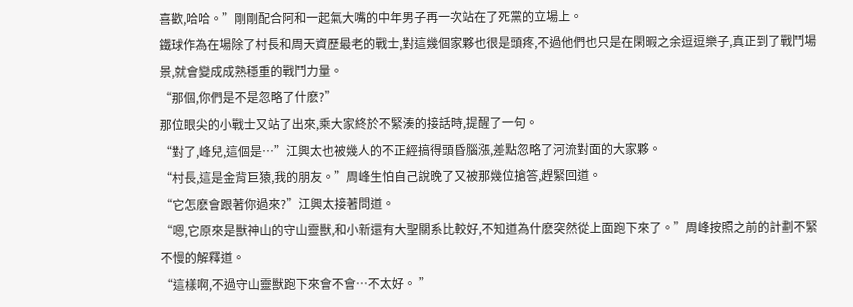喜歡,哈哈。”剛剛配合阿和一起氣大嘴的中年男子再一次站在了死黨的立場上。
鐵球作為在場除了村長和周天資歷最老的戰士,對這幾個家夥也很是頭疼,不過他們也只是在閑暇之余逗逗樂子,真正到了戰鬥場景,就會變成成熟穩重的戰鬥力量。
“那個,你們是不是忽略了什麽?”
那位眼尖的小戰士又站了出來,乘大家終於不緊湊的接話時,提醒了一句。
“對了,峰兒,這個是…”江興太也被幾人的不正經搞得頭昏腦漲,差點忽略了河流對面的大家夥。
“村長,這是金背巨猿,我的朋友。”周峰生怕自己說晚了又被那幾位搶答,趕緊回道。
“它怎麽會跟著你過來?”江興太接著問道。
“嗯,它原來是獸神山的守山靈獸,和小新還有大聖關系比較好,不知道為什麽突然從上面跑下來了。”周峰按照之前的計劃不緊不慢的解釋道。
“這樣啊,不過守山靈獸跑下來會不會…不太好。 ”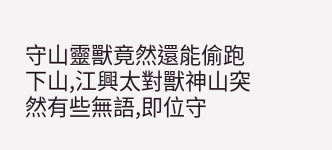守山靈獸竟然還能偷跑下山,江興太對獸神山突然有些無語,即位守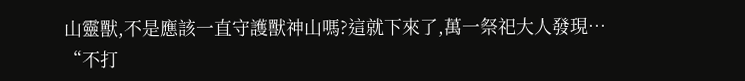山靈獸,不是應該一直守護獸神山嗎?這就下來了,萬一祭祀大人發現…
“不打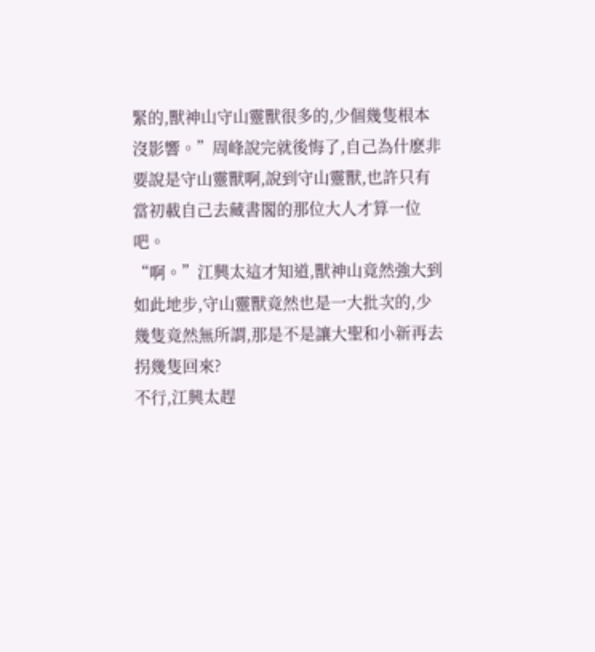緊的,獸神山守山靈獸很多的,少個幾隻根本沒影響。”周峰說完就後悔了,自己為什麽非要說是守山靈獸啊,說到守山靈獸,也許只有當初載自己去藏書閣的那位大人才算一位吧。
“啊。”江興太這才知道,獸神山竟然強大到如此地步,守山靈獸竟然也是一大批次的,少幾隻竟然無所謂,那是不是讓大聖和小新再去拐幾隻回來?
不行,江興太趕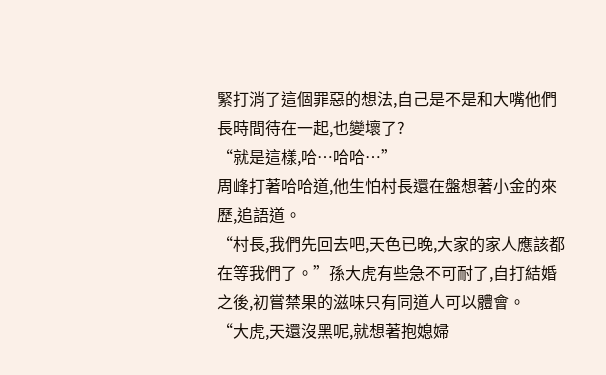緊打消了這個罪惡的想法,自己是不是和大嘴他們長時間待在一起,也變壞了?
“就是這樣,哈…哈哈…”
周峰打著哈哈道,他生怕村長還在盤想著小金的來歷,追語道。
“村長,我們先回去吧,天色已晚,大家的家人應該都在等我們了。”孫大虎有些急不可耐了,自打結婚之後,初嘗禁果的滋味只有同道人可以體會。
“大虎,天還沒黑呢,就想著抱媳婦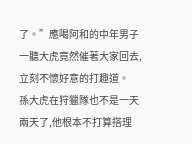了。”應喝阿和的中年男子一聽大虎竟然催著大家回去,立刻不懷好意的打趣道。
孫大虎在狩獵隊也不是一天兩天了,他根本不打算搭理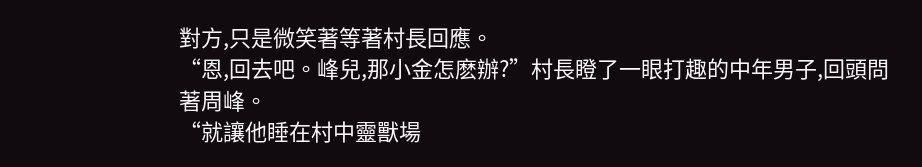對方,只是微笑著等著村長回應。
“恩,回去吧。峰兒,那小金怎麽辦?”村長瞪了一眼打趣的中年男子,回頭問著周峰。
“就讓他睡在村中靈獸場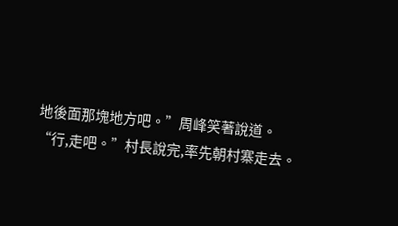地後面那塊地方吧。”周峰笑著說道。
“行,走吧。”村長說完,率先朝村寨走去。